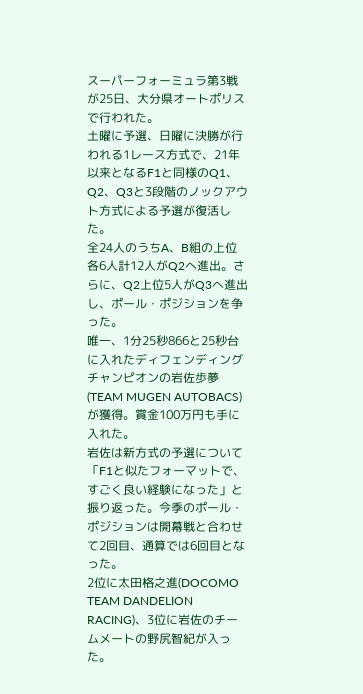スーパーフォーミュラ第3戦が25日、大分県オートポリスで行われた。
土曜に予選、日曜に決勝が行われる1レース方式で、21年以来となるF1と同様のQ1、Q2、Q3と3段階のノックアウト方式による予選が復活した。
全24人のうちA、B組の上位各6人計12人がQ2へ進出。さらに、Q2上位5人がQ3へ進出し、ポール・ポジションを争った。
唯一、1分25秒866と25秒台に入れたディフェンディングチャンピオンの岩佐歩夢(TEAM MUGEN AUTOBACS)が獲得。賞金100万円も手に入れた。
岩佐は新方式の予選について「F1と似たフォーマットで、すごく良い経験になった」と振り返った。今季のポール・ポジションは開幕戦と合わせて2回目、通算では6回目となった。
2位に太田格之進(DOCOMO TEAM DANDELION RACING)、3位に岩佐のチームメートの野尻智紀が入った。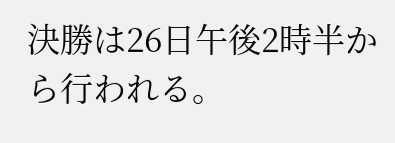決勝は26日午後2時半から行われる。